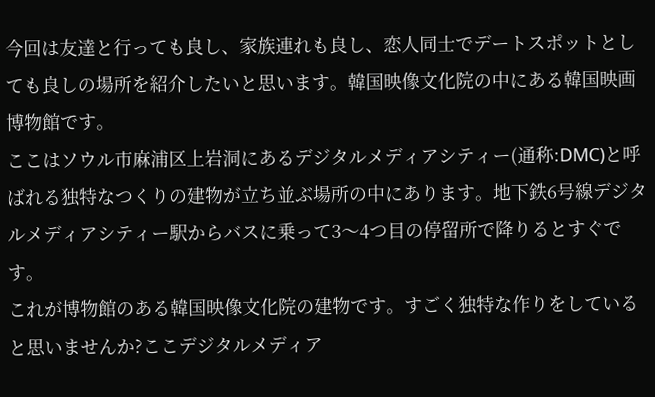今回は友達と行っても良し、家族連れも良し、恋人同士でデートスポットとしても良しの場所を紹介したいと思います。韓国映像文化院の中にある韓国映画博物館です。
ここはソウル市麻浦区上岩洞にあるデジタルメディアシティー(通称:DMC)と呼ばれる独特なつくりの建物が立ち並ぶ場所の中にあります。地下鉄6号線デジタルメディアシティー駅からバスに乗って3〜4つ目の停留所で降りるとすぐです。
これが博物館のある韓国映像文化院の建物です。すごく独特な作りをしていると思いませんか?ここデジタルメディア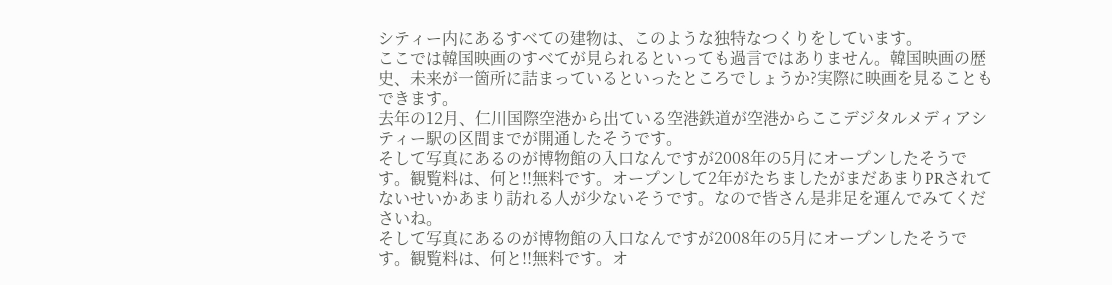シティー内にあるすべての建物は、このような独特なつくりをしています。
ここでは韓国映画のすべてが見られるといっても過言ではありません。韓国映画の歴史、未来が一箇所に詰まっているといったところでしょうか?実際に映画を見ることもできます。
去年の12月、仁川国際空港から出ている空港鉄道が空港からここデジタルメディアシティー駅の区間までが開通したそうです。
そして写真にあるのが博物館の入口なんですが2008年の5月にオープンしたそうです。観覧料は、何と!!無料です。オープンして2年がたちましたがまだあまりPRされてないせいかあまり訪れる人が少ないそうです。なので皆さん是非足を運んでみてくださいね。
そして写真にあるのが博物館の入口なんですが2008年の5月にオープンしたそうです。観覧料は、何と!!無料です。オ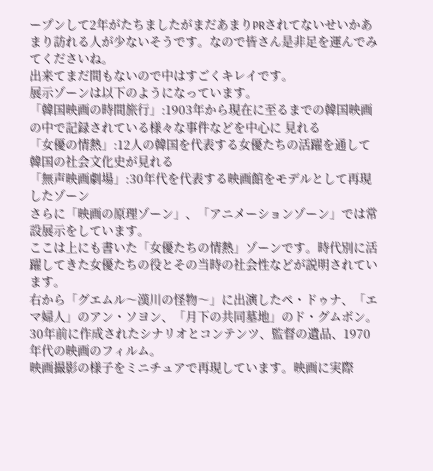ープンして2年がたちましたがまだあまりPRされてないせいかあまり訪れる人が少ないそうです。なので皆さん是非足を運んでみてくださいね。
出来てまだ間もないので中はすごくキレイです。
展示ゾーンは以下のようになっています。
「韓国映画の時間旅行」:1903年から現在に至るまでの韓国映画の中で記録されている様々な事件などを中心に 見れる
「女優の情熱」:12人の韓国を代表する女優たちの活躍を通して韓国の社会文化史が見れる
「無声映画劇場」:30年代を代表する映画館をモデルとして再現したゾーン
さらに「映画の原理ゾーン」、「アニメーションゾーン」では常設展示をしています。
ここは上にも書いた「女優たちの情熱」ゾーンです。時代別に活躍してきた女優たちの役とその当時の社会性などが説明されています。
右から「グエムル〜漢川の怪物〜」に出演したペ・ドゥナ、「エマ婦人」のアン・ソヨン、「月下の共同墓地」のド・グムボン。
30年前に作成されたシナリオとコンテンツ、監督の遺品、1970年代の映画のフィルム。
映画撮影の様子をミニチュアで再現しています。映画に実際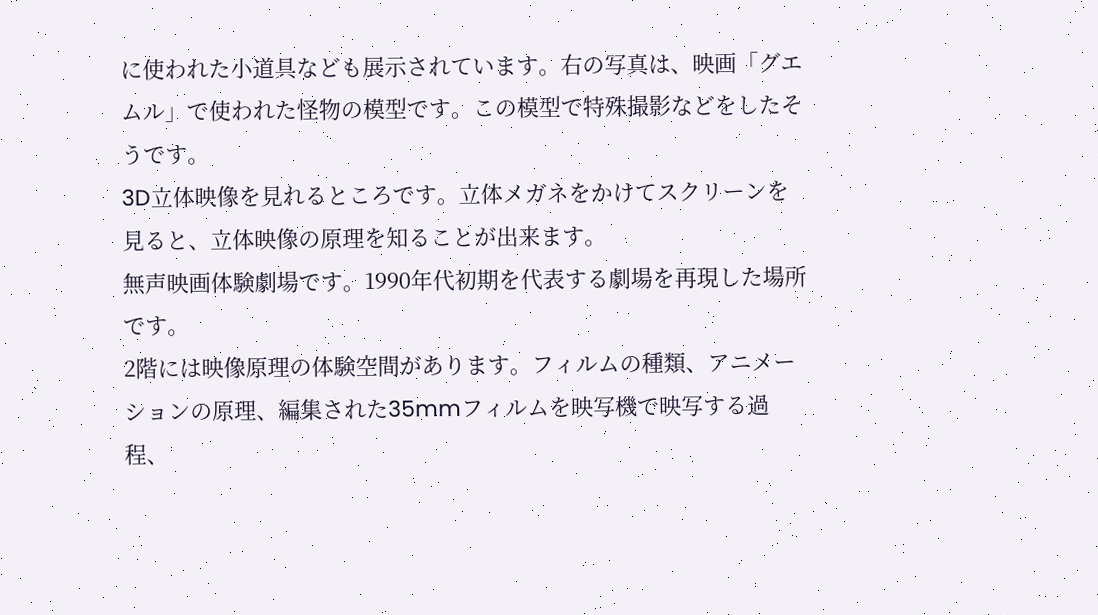に使われた小道具なども展示されています。右の写真は、映画「グエムル」で使われた怪物の模型です。この模型で特殊撮影などをしたそうです。
3D立体映像を見れるところです。立体メガネをかけてスクリーンを見ると、立体映像の原理を知ることが出来ます。
無声映画体験劇場です。1990年代初期を代表する劇場を再現した場所です。
2階には映像原理の体験空間があります。フィルムの種類、アニメーションの原理、編集された35mmフィルムを映写機で映写する過程、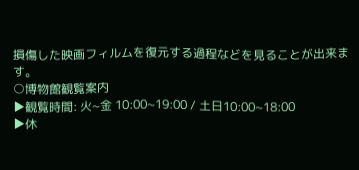損傷した映画フィルムを復元する過程などを見ることが出来ます。
○博物館観覧案内
▶観覧時間: 火~金 10:00~19:00 / 土日10:00~18:00
▶休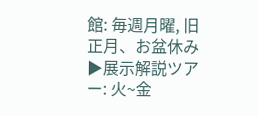館: 毎週月曜, 旧正月、お盆休み
▶展示解説ツアー: 火~金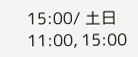15:00/ 土日 11:00, 15:00